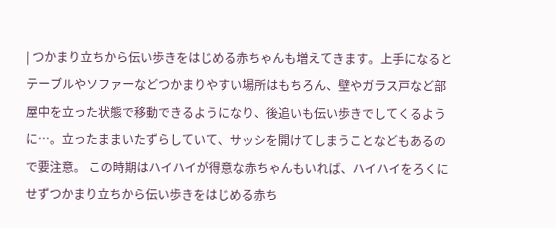| つかまり立ちから伝い歩きをはじめる赤ちゃんも増えてきます。上手になるとテーブルやソファーなどつかまりやすい場所はもちろん、壁やガラス戸など部屋中を立った状態で移動できるようになり、後追いも伝い歩きでしてくるように…。立ったままいたずらしていて、サッシを開けてしまうことなどもあるので要注意。 この時期はハイハイが得意な赤ちゃんもいれば、ハイハイをろくにせずつかまり立ちから伝い歩きをはじめる赤ち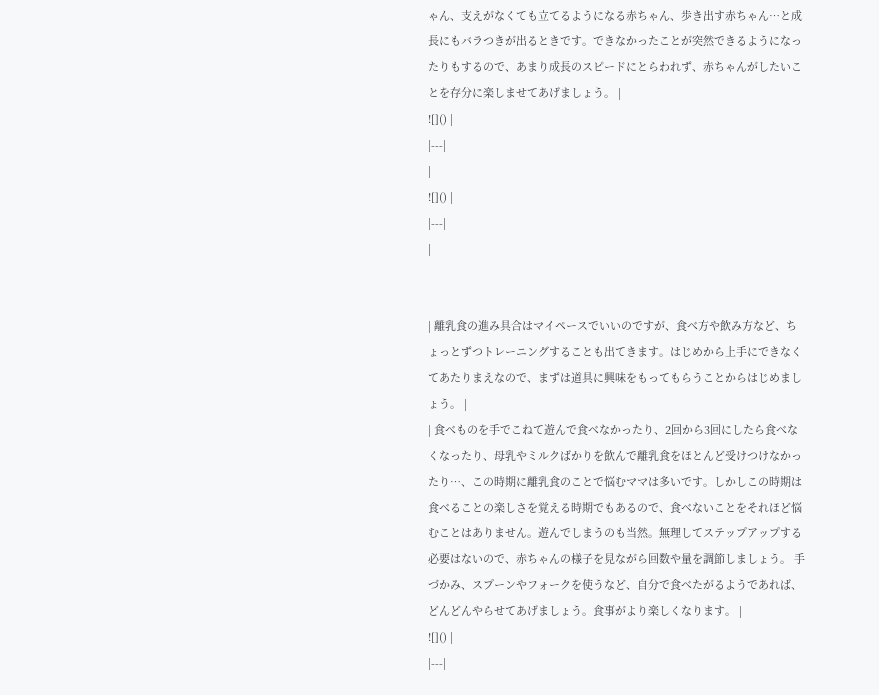ゃん、支えがなくても立てるようになる赤ちゃん、歩き出す赤ちゃん…と成長にもバラつきが出るときです。できなかったことが突然できるようになったりもするので、あまり成長のスピードにとらわれず、赤ちゃんがしたいことを存分に楽しませてあげましょう。 |
![]() |
|---|
|
![]() |
|---|
|


| 離乳食の進み具合はマイペースでいいのですが、食べ方や飲み方など、ちょっとずつトレーニングすることも出てきます。はじめから上手にできなくてあたりまえなので、まずは道具に興味をもってもらうことからはじめましょう。 |
| 食べものを手でこねて遊んで食べなかったり、2回から3回にしたら食べなくなったり、母乳やミルクばかりを飲んで離乳食をほとんど受けつけなかったり…、この時期に離乳食のことで悩むママは多いです。しかしこの時期は食べることの楽しさを覚える時期でもあるので、食べないことをそれほど悩むことはありません。遊んでしまうのも当然。無理してステップアップする必要はないので、赤ちゃんの様子を見ながら回数や量を調節しましょう。 手づかみ、スプーンやフォークを使うなど、自分で食べたがるようであれば、どんどんやらせてあげましょう。食事がより楽しくなります。 |
![]() |
|---|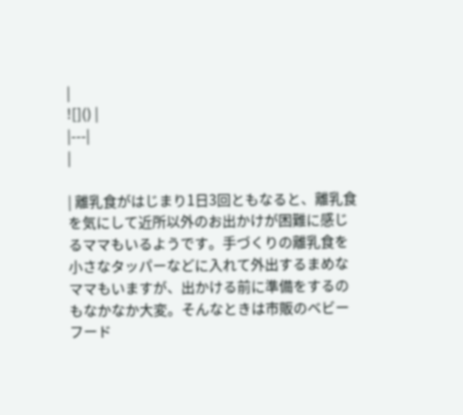|
![]() |
|---|
|

| 離乳食がはじまり1日3回ともなると、離乳食を気にして近所以外のお出かけが困難に感じるママもいるようです。手づくりの離乳食を小さなタッパーなどに入れて外出するまめなママもいますが、出かける前に準備をするのもなかなか大変。そんなときは市販のベビーフード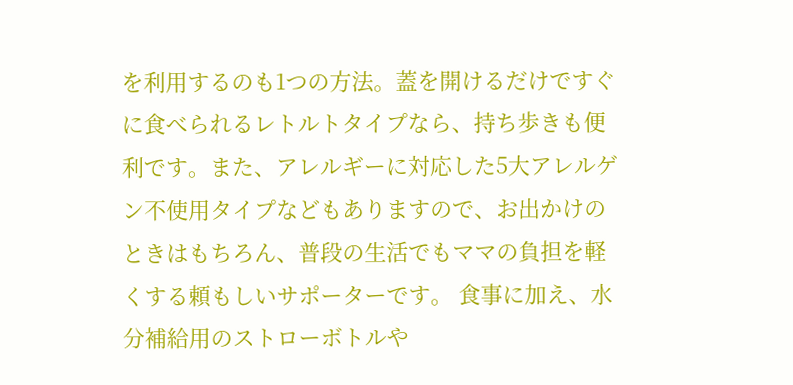を利用するのも1つの方法。蓋を開けるだけですぐに食べられるレトルトタイプなら、持ち歩きも便利です。また、アレルギーに対応した5大アレルゲン不使用タイプなどもありますので、お出かけのときはもちろん、普段の生活でもママの負担を軽くする頼もしいサポーターです。 食事に加え、水分補給用のストローボトルや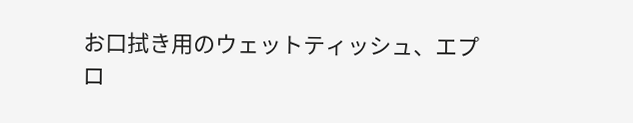お口拭き用のウェットティッシュ、エプロ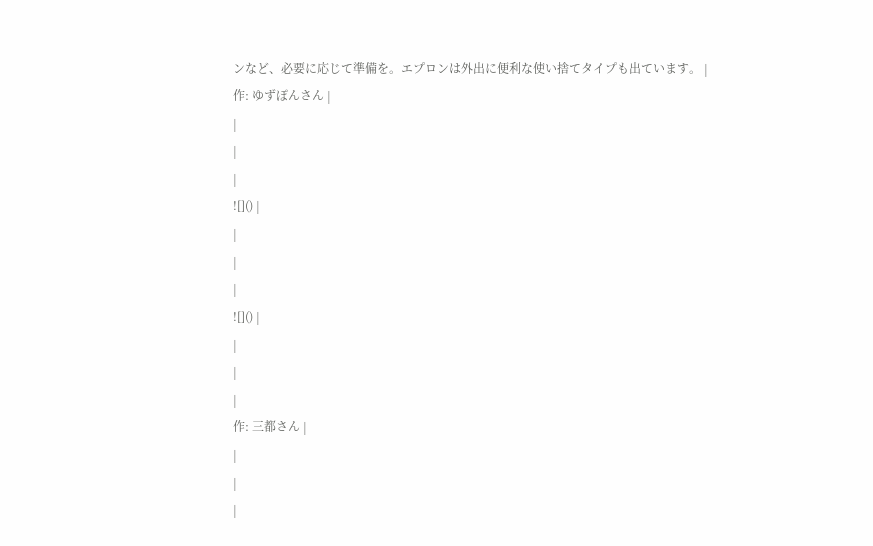ンなど、必要に応じて準備を。エプロンは外出に便利な使い捨てタイプも出ています。 |
作: ゆずぽんさん |
|
|
|
![]() |
|
|
|
![]() |
|
|
|
作: 三都さん |
|
|
|